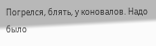Погрелся, блять, у коновалов. Надо было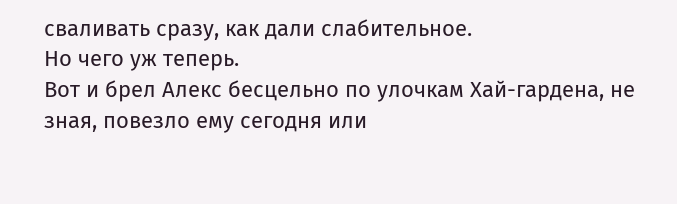сваливать сразу, как дали слабительное.
Но чего уж теперь.
Вот и брел Алекс бесцельно по улочкам Хай-гардена, не зная, повезло ему сегодня или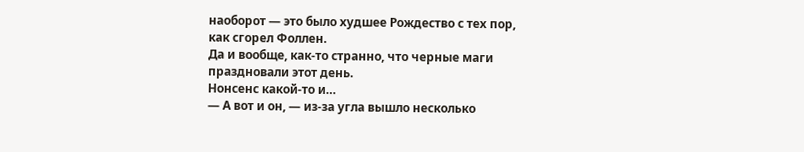наоборот — это было худшее Рождество с тех пор, как сгорел Фоллен.
Да и вообще, как-то странно, что черные маги праздновали этот день.
Нонсенс какой-то и…
— А вот и он, — из-за угла вышло несколько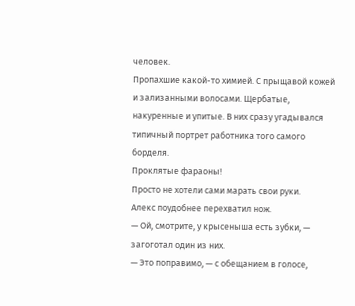человек.
Пропахшие какой-то химией. С прыщавой кожей и зализанными волосами. Щербатые, накуренные и упитые. В них сразу угадывался типичный портрет работника того самого борделя.
Проклятые фараоны!
Просто не хотели сами марать свои руки.
Алекс поудобнее перехватил нож.
— Ой, смотрите, у крысеныша есть зубки, — загоготал один из них.
— Это поправимо, — с обещанием в голосе,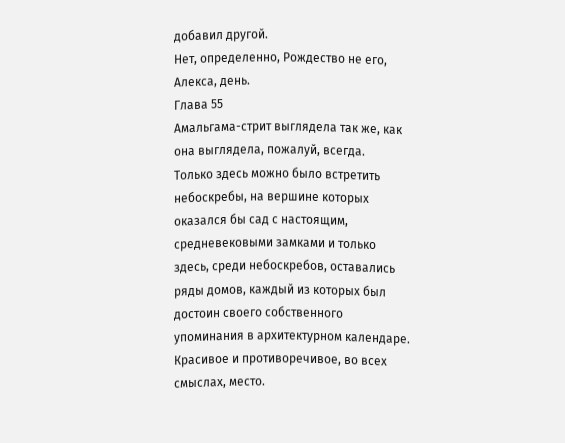добавил другой.
Нет, определенно, Рождество не его, Алекса, день.
Глава 55
Амальгама-стрит выглядела так же, как она выглядела, пожалуй, всегда.
Только здесь можно было встретить небоскребы, на вершине которых оказался бы сад с настоящим, средневековыми замками и только здесь, среди небоскребов, оставались ряды домов, каждый из которых был достоин своего собственного упоминания в архитектурном календаре.
Красивое и противоречивое, во всех смыслах, место.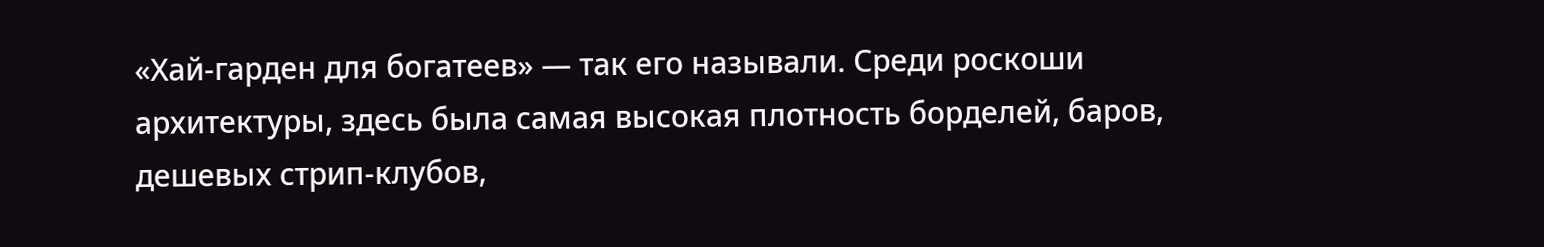«Хай-гарден для богатеев» — так его называли. Среди роскоши архитектуры, здесь была самая высокая плотность борделей, баров, дешевых стрип-клубов,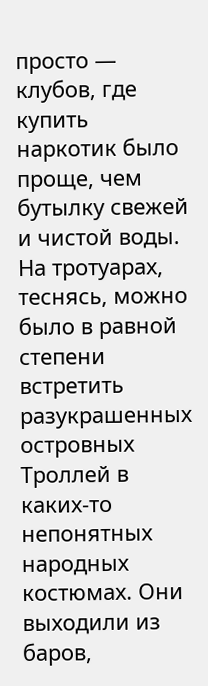просто — клубов, где купить наркотик было проще, чем бутылку свежей и чистой воды.
На тротуарах, теснясь, можно было в равной степени встретить разукрашенных островных Троллей в каких-то непонятных народных костюмах. Они выходили из баров,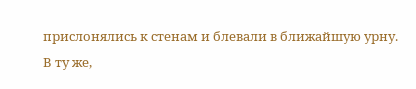прислонялись к стенам и блевали в ближайшую урну.
В ту же,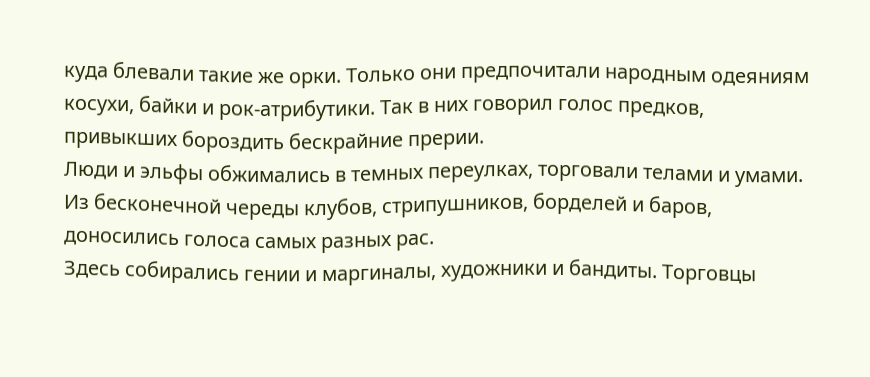куда блевали такие же орки. Только они предпочитали народным одеяниям косухи, байки и рок-атрибутики. Так в них говорил голос предков, привыкших бороздить бескрайние прерии.
Люди и эльфы обжимались в темных переулках, торговали телами и умами. Из бесконечной череды клубов, стрипушников, борделей и баров, доносились голоса самых разных рас.
Здесь собирались гении и маргиналы, художники и бандиты. Торговцы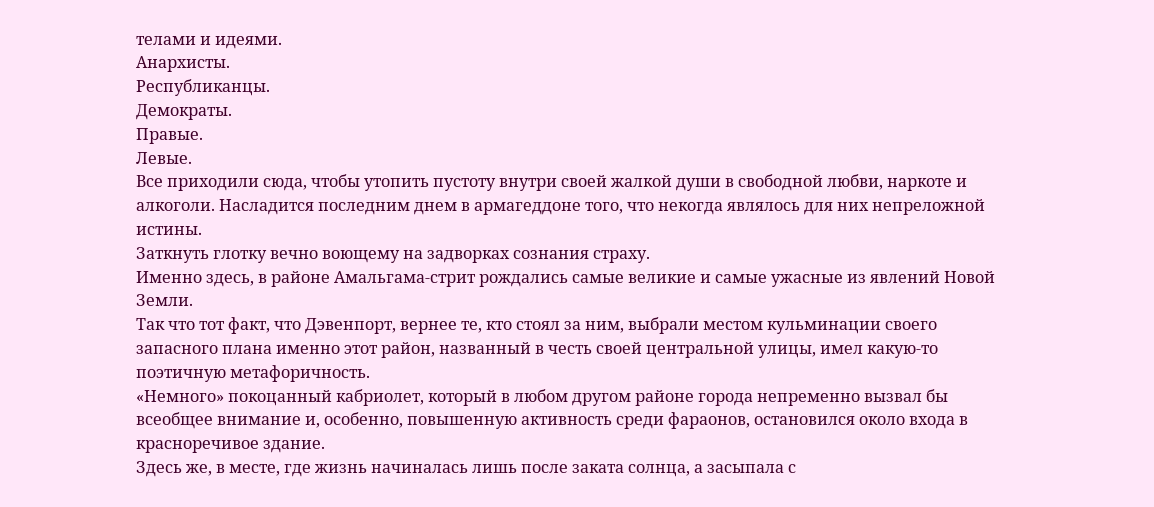телами и идеями.
Анархисты.
Республиканцы.
Демократы.
Правые.
Левые.
Все приходили сюда, чтобы утопить пустоту внутри своей жалкой души в свободной любви, наркоте и алкоголи. Насладится последним днем в армагеддоне того, что некогда являлось для них непреложной истины.
Заткнуть глотку вечно воющему на задворках сознания страху.
Именно здесь, в районе Амальгама-стрит рождались самые великие и самые ужасные из явлений Новой Земли.
Так что тот факт, что Дэвенпорт, вернее те, кто стоял за ним, выбрали местом кульминации своего запасного плана именно этот район, названный в честь своей центральной улицы, имел какую-то поэтичную метафоричность.
«Немного» покоцанный кабриолет, который в любом другом районе города непременно вызвал бы всеобщее внимание и, особенно, повышенную активность среди фараонов, остановился около входа в красноречивое здание.
Здесь же, в месте, где жизнь начиналась лишь после заката солнца, а засыпала с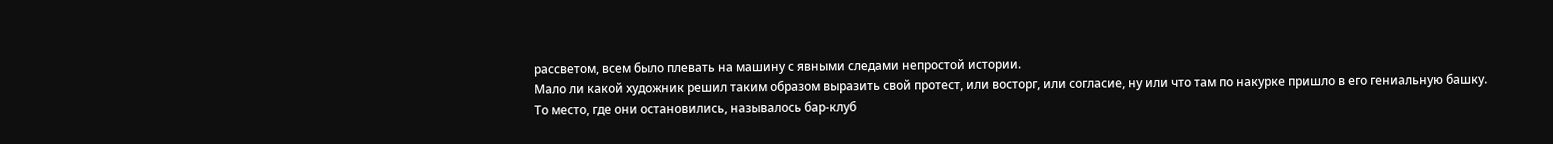рассветом, всем было плевать на машину с явными следами непростой истории.
Мало ли какой художник решил таким образом выразить свой протест, или восторг, или согласие, ну или что там по накурке пришло в его гениальную башку.
То место, где они остановились, называлось бар-клуб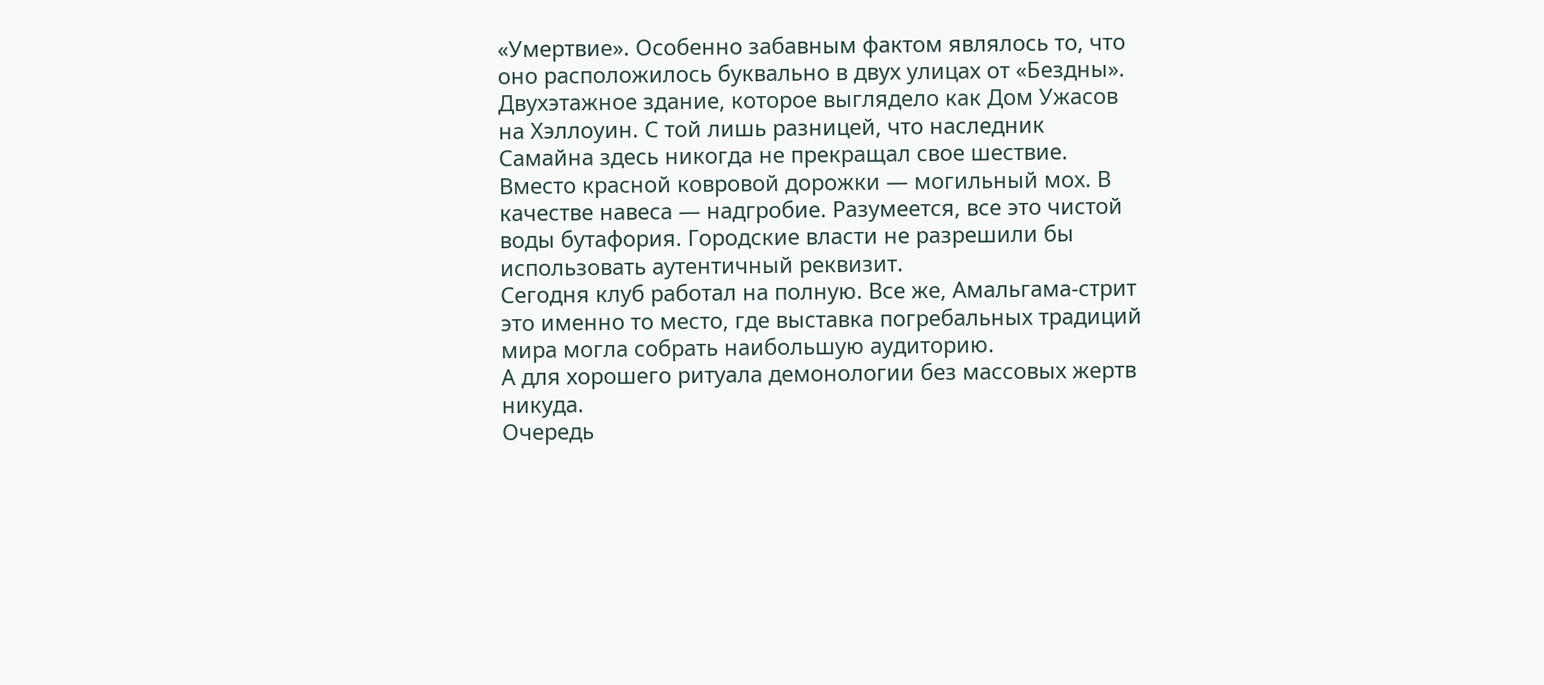«Умертвие». Особенно забавным фактом являлось то, что оно расположилось буквально в двух улицах от «Бездны».
Двухэтажное здание, которое выглядело как Дом Ужасов на Хэллоуин. С той лишь разницей, что наследник Самайна здесь никогда не прекращал свое шествие.
Вместо красной ковровой дорожки — могильный мох. В качестве навеса — надгробие. Разумеется, все это чистой воды бутафория. Городские власти не разрешили бы использовать аутентичный реквизит.
Сегодня клуб работал на полную. Все же, Амальгама-стрит это именно то место, где выставка погребальных традиций мира могла собрать наибольшую аудиторию.
А для хорошего ритуала демонологии без массовых жертв никуда.
Очередь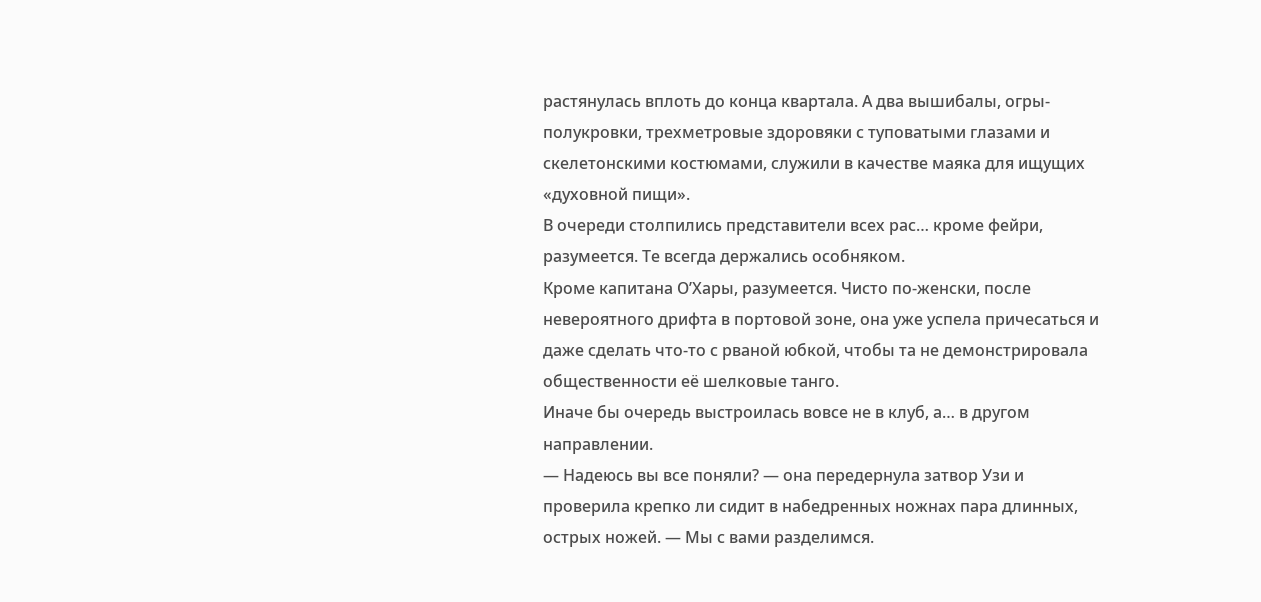растянулась вплоть до конца квартала. А два вышибалы, огры-полукровки, трехметровые здоровяки с туповатыми глазами и скелетонскими костюмами, служили в качестве маяка для ищущих «духовной пищи».
В очереди столпились представители всех рас… кроме фейри, разумеется. Те всегда держались особняком.
Кроме капитана О’Хары, разумеется. Чисто по-женски, после невероятного дрифта в портовой зоне, она уже успела причесаться и даже сделать что-то с рваной юбкой, чтобы та не демонстрировала общественности её шелковые танго.
Иначе бы очередь выстроилась вовсе не в клуб, а… в другом направлении.
— Надеюсь вы все поняли? — она передернула затвор Узи и проверила крепко ли сидит в набедренных ножнах пара длинных, острых ножей. — Мы с вами разделимся.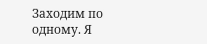Заходим по одному. Я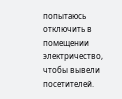попытаюсь отключить в помещении электричество, чтобы вывели посетителей.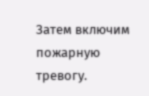Затем включим пожарную тревогу.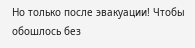Но только после эвакуации! Чтобы обошлось без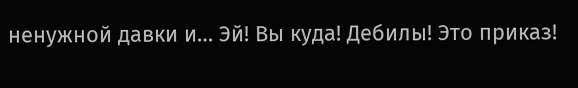ненужной давки и… Эй! Вы куда! Дебилы! Это приказ!